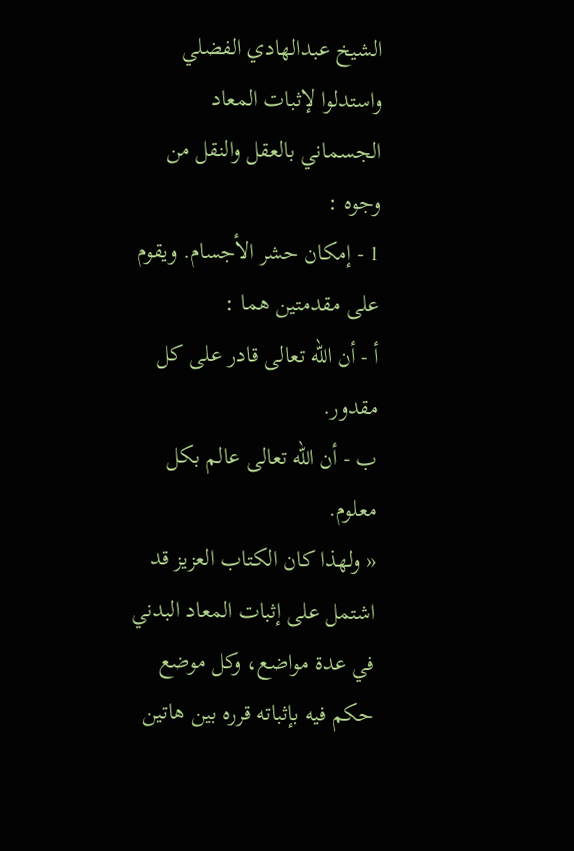الشيخ عبدالهادي الفضلي
واستدلوا لإثبات المعاد الجسماني بالعقل والنقل من وجوه :
1 - إمكان حشر الأجسام. ويقوم على مقدمتين هما :
أ - أن اللّه تعالى قادر على كل مقدور.
ب - أن اللّه تعالى عالم بكل معلوم.
« ولهذا كان الكتاب العزيز قد اشتمل على إثبات المعاد البدني في عدة مواضع، وكل موضع حكم فيه بإثباته قرره بين هاتين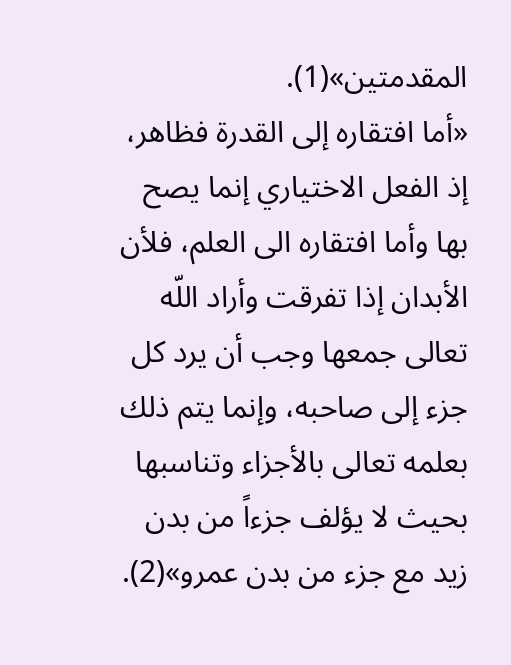المقدمتين»(1).
«أما افتقاره إلى القدرة فظاهر، إذ الفعل الاختياري إنما يصح بها وأما افتقاره الى العلم، فلأن الأبدان إذا تفرقت وأراد اللّه تعالى جمعها وجب أن يرد كل جزء إلى صاحبه، وإنما يتم ذلك بعلمه تعالى بالأجزاء وتناسبها بحيث لا يؤلف جزءاً من بدن زيد مع جزء من بدن عمرو»(2).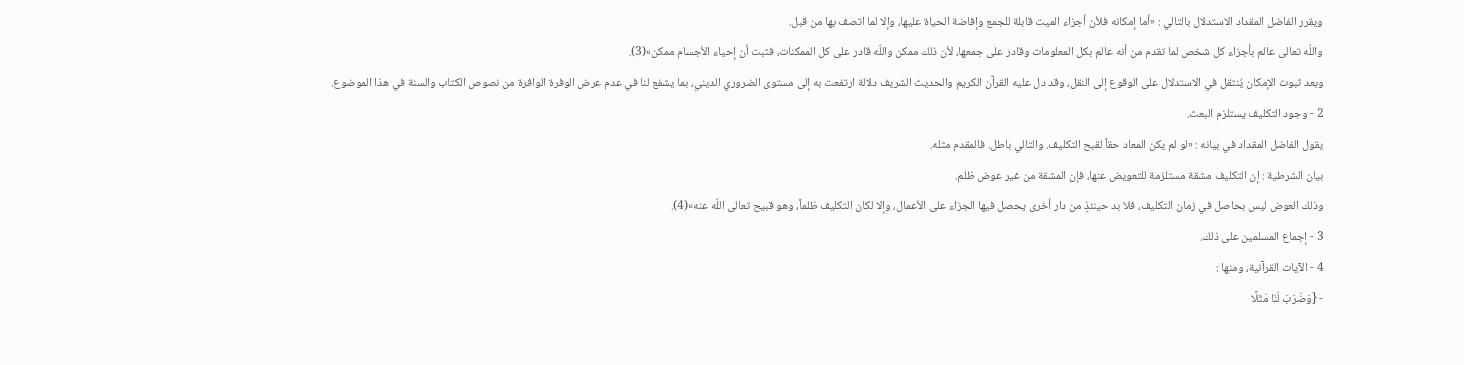ويقرر الفاضل المقداد الاستدلال بالتالي : «أما إمكانه فلأن أجزاء الميت قابلة للجمع وإفاضة الحياة عليها، وإلا لما اتصف بها من قبل.
واللّه تعالى عالم بأجزاء كل شخص لما تقدم من أنه عالم بكل المعلومات وقادر على جمعها، لأن ذلك ممكن واللّه قادر على كل الممكنات، فثبت أن إحياء الأجسام ممكن»(3).
وبعد ثبوت الإمكان يُنتقل في الاستدلال على الوقوع إلى النقل، وقد دل عليه القرآن الكريم والحديث الشريف دلالة ارتفعت به إلى مستوى الضروري الديني، بما يشفع لنا في عدم عرض الوفرة الوافرة من نصوص الكتاب والسنة في هذا الموضوع.
2 - وجود التكليف يستلزم البعث.
يقول الفاضل المقداد في بيانه : «لو لم يكن المعاد حقاً لقبح التكليف. والتالي باطل. فالمقدم مثله.
بيان الشرطية : إن التكليف مشقة مستلزمة للتعويض عنها، فإن المشقة من غير عوض ظلم.
وذلك العوض ليس بحاصل في زمان التكليف، فلا بد حينئذٍ من دار أخرى يحصل فيها الجزاء على الأعمال، وإلا لكان التكليف ظلماً، وهو قبيح تعالى اللّه عنه»(4).
3 - إجماع المسلمين على ذلك.
4 - الآيات القرآنية، ومنها :
- {وَضَرَبَ لَنَا مَثَلًا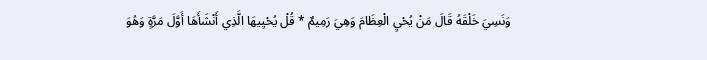وَنَسِيَ خَلْقَهُ قَالَ مَنْ يُحْيِ الْعِظَامَ وَهِيَ رَمِيمٌ * قُلْ يُحْيِيهَا الَّذِي أَنْشَأَهَا أَوَّلَ مَرَّةٍ وَهُوَ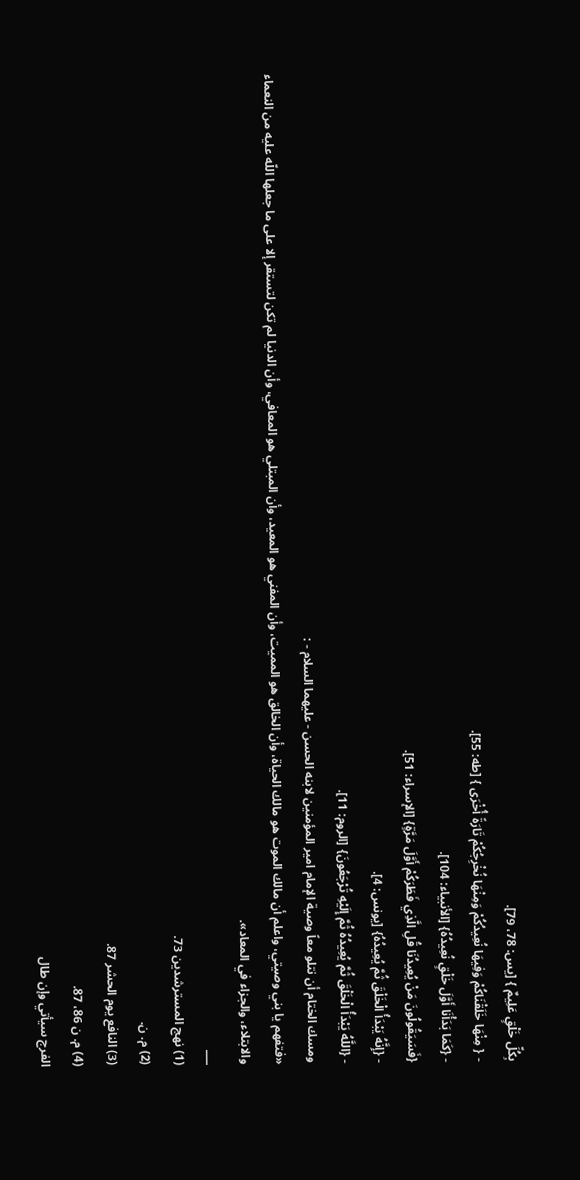بِكُلِّ خَلْقٍ عَلِيمٌ } [يس: 78، 79].
- { مِنْهَا خَلَقْنَاكُمْ وَفِيهَا نُعِيدُكُمْ وَمِنْهَا نُخْرِجُكُمْ تَارَةً أُخْرَى } [طه: 55].
- {كَمَا بَدَأْنَا أَوَّلَ خَلْقٍ نُعِيدُهُ} [الأنبياء: 104].
{فَسَيَقُولُونَ مَنْ يُعِيدُنَا قُلِ الَّذِي فَطَرَكُمْ أَوَّلَ مَرَّةٍ} [الإسراء: 51].
- {إِنَّهُ يَبْدَأُ الْخَلْقَ ثُمَّ يُعِيدُهُ} [يونس: 4].
- {اللَّهُ يَبْدَأُ الْخَلْقَ ثُمَّ يُعِيدُهُ ثُمَّ إِلَيْهِ تُرْجَعُونَ} [الروم: 11].
ومسك الختام أن نتلو معاً وصية الإمام امير المؤمنين لابنه الحسن - عليهما السلام - :
«فتفهم يا بني وصيتي، واعلم أن مالك الموت هو مالك الحياة، وأن الخالق هو المميت، وأن المفني هو المعيد، وأن المبتلي هو المعافي، وأن الدنيا لم تكن لتستقر إلا على ما جعلها اللّه عليه من النعماء والابتلاء، والجزاء في المعاد».
___
(1) نهج المسترشدين 73.
(2) م. ن.
(3) النافع يوم الحشر 87.
(4) م. ن 86، 87.
الفرج سيأتي وإن طال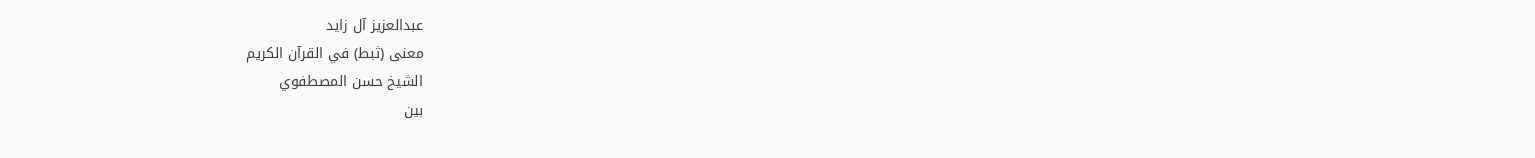عبدالعزيز آل زايد
معنى (ثبط) في القرآن الكريم
الشيخ حسن المصطفوي
بين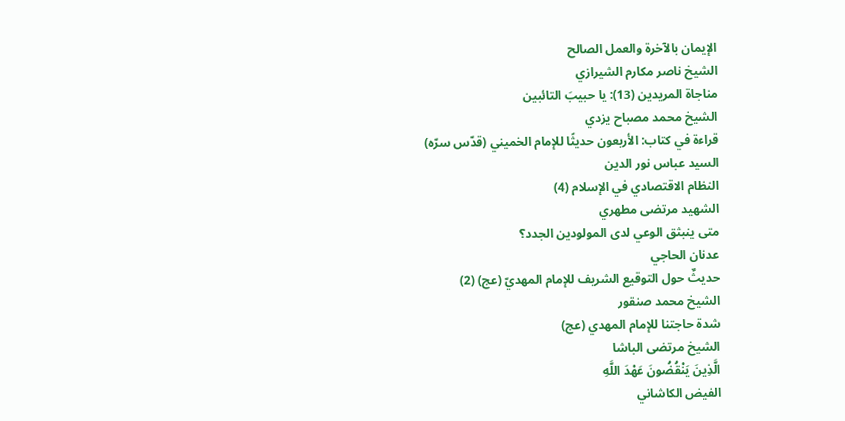الإيمان بالآخرة والعمل الصالح
الشيخ ناصر مكارم الشيرازي
مناجاة المريدين (13): يا حبيبَ التائبين
الشيخ محمد مصباح يزدي
قراءة في كتاب: الأربعون حديثًا للإمام الخميني (قدّس سرّه)
السيد عباس نور الدين
النظام الاقتصادي في الإسلام (4)
الشهيد مرتضى مطهري
متى ينبثق الوعي لدى المولودين الجدد؟
عدنان الحاجي
حديثٌ حول التوقيع الشريف للإمام المهديّ (عج) (2)
الشيخ محمد صنقور
شدة حاجتنا للإمام المهدي (عج)
الشيخ مرتضى الباشا
الَّذِينَ يَنْقُضُونَ عَهْدَ اللَّهِ
الفيض الكاشاني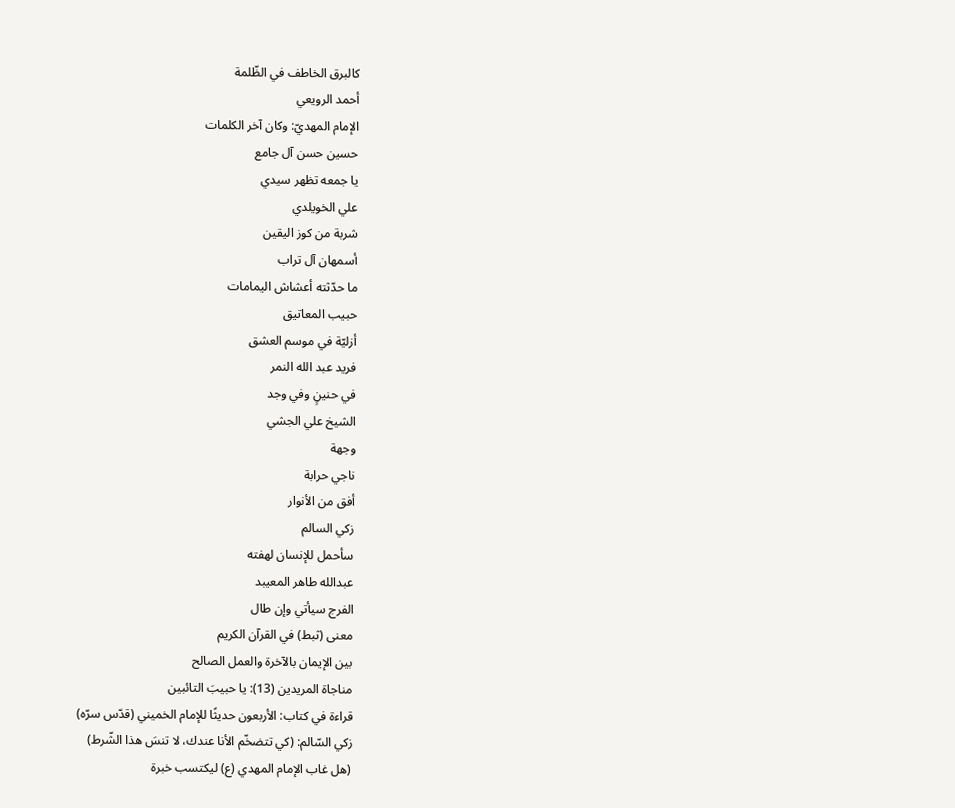كالبرق الخاطف في الظّلمة
أحمد الرويعي
الإمام المهديّ: وكان آخر الكلمات
حسين حسن آل جامع
يا جمعه تظهر سيدي
علي الخويلدي
شربة من كوز اليقين
أسمهان آل تراب
ما حدّثته أعشاش اليمامات
حبيب المعاتيق
أزليّة في موسم العشق
فريد عبد الله النمر
في حنينٍ وفي وجد
الشيخ علي الجشي
وجهة
ناجي حرابة
أفق من الأنوار
زكي السالم
سأحمل للإنسان لهفته
عبدالله طاهر المعيبد
الفرج سيأتي وإن طال
معنى (ثبط) في القرآن الكريم
بين الإيمان بالآخرة والعمل الصالح
مناجاة المريدين (13): يا حبيبَ التائبين
قراءة في كتاب: الأربعون حديثًا للإمام الخميني (قدّس سرّه)
زكي السّالم: (كي تتضخّم الأنا عندك، لا تنسَ هذا الشّرط)
(هل غاب الإمام المهدي (ع) ليكتسب خبرة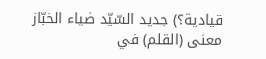قيادية؟) جديد السّيّد ضياء الخبّاز
معنى (القلم) في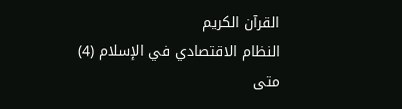القرآن الكريم
النظام الاقتصادي في الإسلام (4)
متى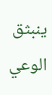ينبثق الوعي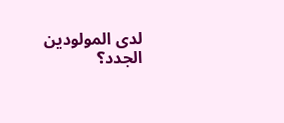لدى المولودين الجدد؟